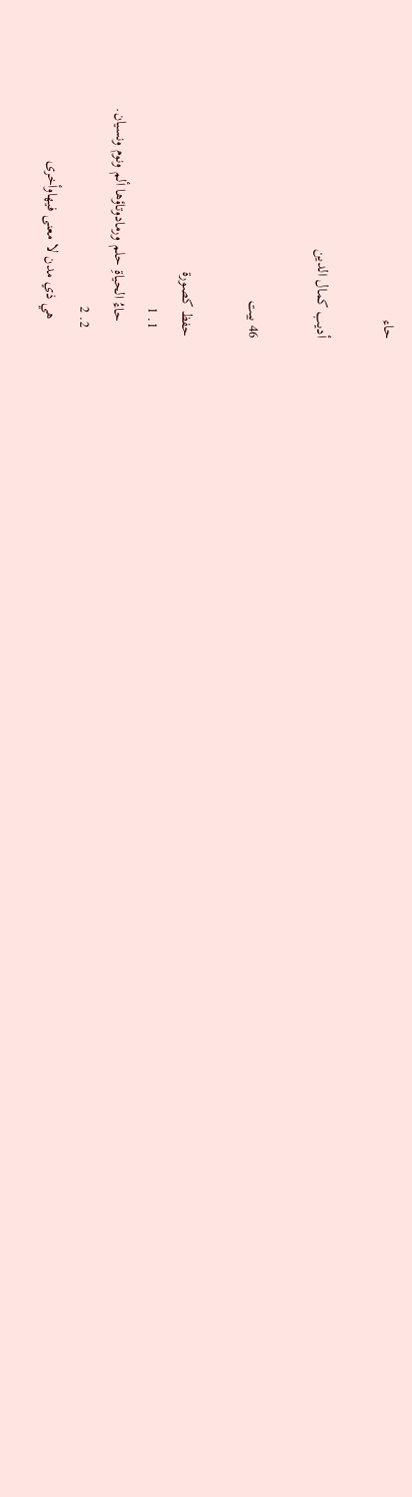حاء

أديب كمال الدين

46 بيت

حفظ كصورة
  1. 1
    حاءُ الحياةِ حلم ورمادوتاؤها ألم ونوم ونسيان.
  2. 2
    هي ذي مدن لا معنى فيهاوأخرى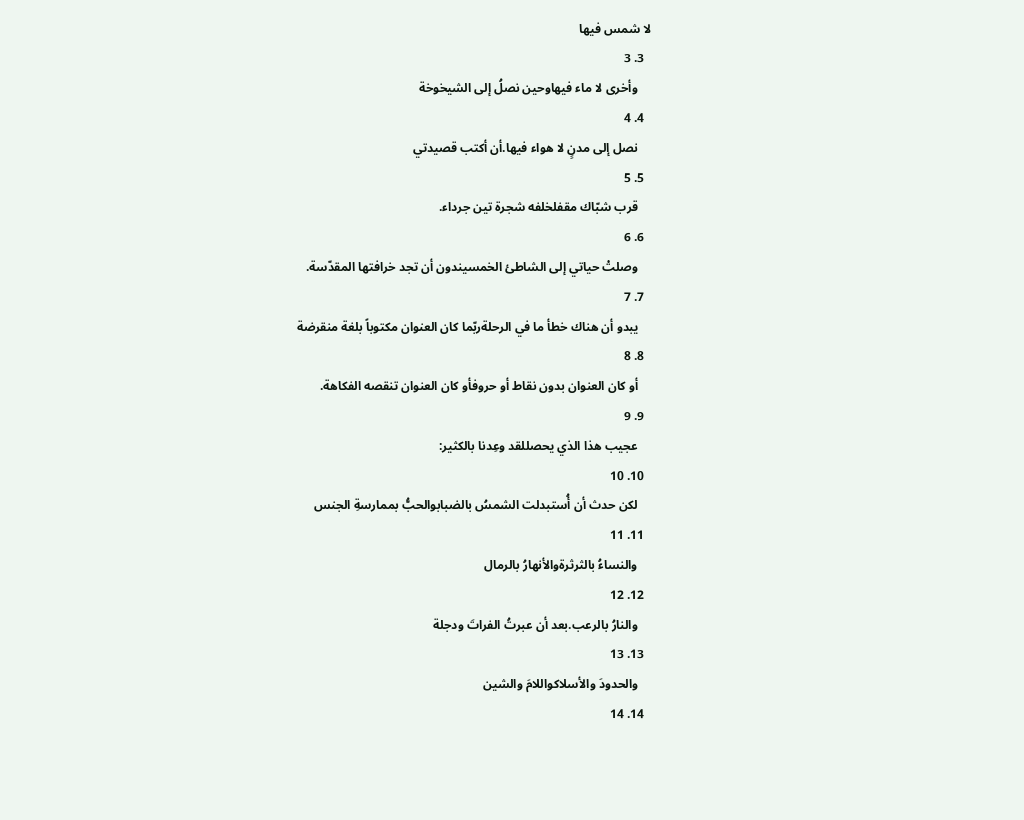لا شمس فيها
  3. 3
    وأخرى لا ماء فيهاوحين نصلُ إلى الشيخوخة
  4. 4
    نصل إلى مدنٍ لا هواء فيها.أن أكتب قصيدتي
  5. 5
    قرب شبّاك مقفلخلفه شجرة تين جرداء.
  6. 6
    وصلتْ حياتي إلى الشاطئ الخمسيندون أن تجد خرافتها المقدّسة.
  7. 7
    يبدو أن هناك خطأ ما في الرحلةربّما كان العنوان مكتوباً بلغة منقرضة
  8. 8
    أو كان العنوان بدون نقاط أو حروفأو كان العنوان تنقصه الفكاهة.
  9. 9
    عجيب هذا الذي يحصللقد وعِدنا بالكثير:
  10. 10
    لكن حدث أن أُستبدلت الشمسُ بالضبابوالحبُّ بممارسةِ الجنس
  11. 11
    والنساءُ بالثرثرةوالأنهارُ بالرمال
  12. 12
    والنارُ بالرعب.بعد أن عبرتُ الفراتَ ودجلة
  13. 13
    والحدودَ والأسلاكواللامَ والشين
  14. 14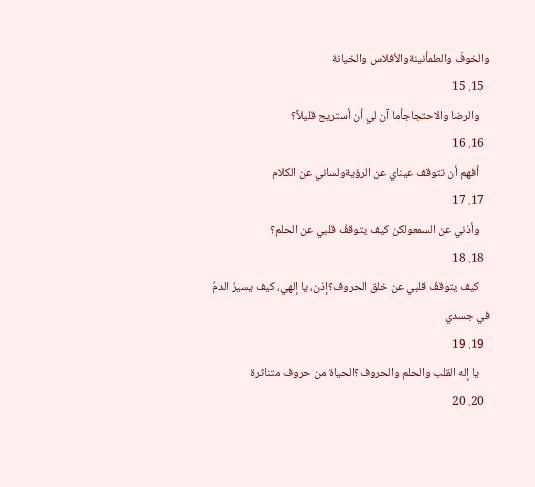والخوفَ والطمأنينةوالأفلاس والخيانة
  15. 15
    والرضا والاحتجاجأما آن لي أن أستريح قليلاً؟
  16. 16
    أفهم أن تتوقف عيناي عن الرؤيةولساني عن الكلام
  17. 17
    وأذني عن السمعولكن كيف يتوقفُ قلبي عن الحلم؟
  18. 18
    كيف يتوقفُ قلبي عن خلق الحروف؟إذن، يا إلهي، كيف يسيرُ الدمُ في جسدي
  19. 19
    يا إله القلب والحلم والحروف؟الحياة من حروف متناثرة
  20. 20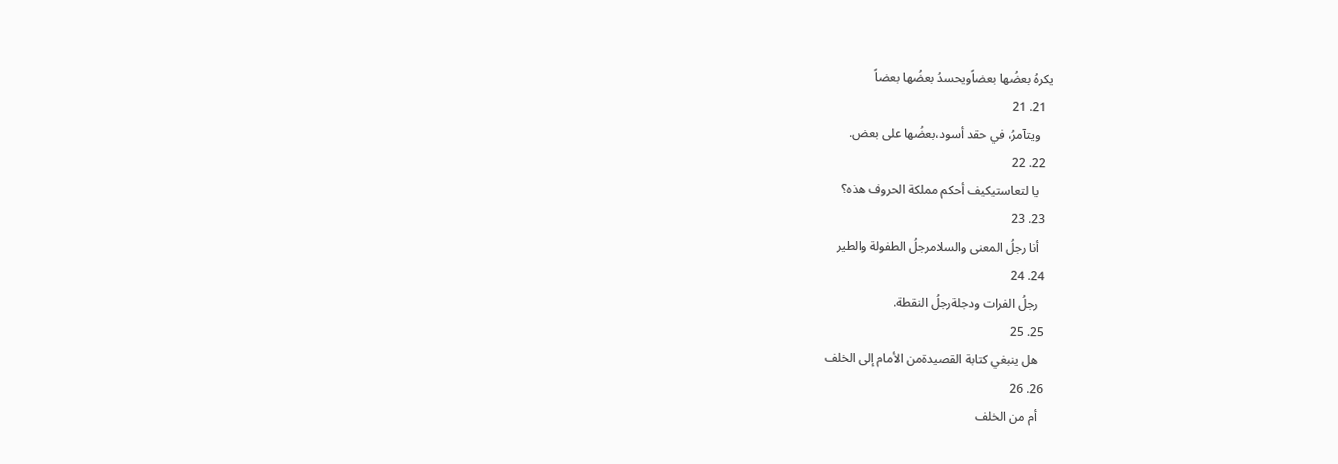يكرهُ بعضُها بعضاًويحسدُ بعضُها بعضاً
  21. 21
    ويتآمرُ، في حقد أسود،بعضُها على بعض.
  22. 22
    يا لتعاستيكيف أحكم مملكة الحروف هذه؟
  23. 23
    أنا رجلُ المعنى والسلامرجلُ الطفولة والطير
  24. 24
    رجلُ الفرات ودجلةرجلُ النقطة.
  25. 25
    هل ينبغي كتابة القصيدةمن الأمام إلى الخلف
  26. 26
    أم من الخلف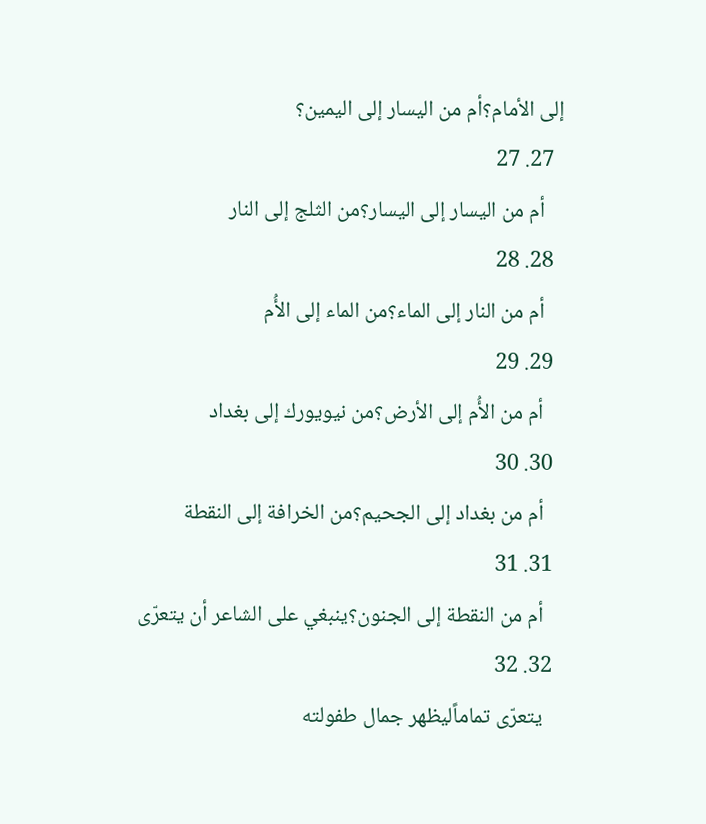إلى الأمام؟أم من اليسار إلى اليمين؟
  27. 27
    أم من اليسار إلى اليسار؟من الثلج إلى النار
  28. 28
    أم من النار إلى الماء؟من الماء إلى الأُم
  29. 29
    أم من الأُم إلى الأرض؟من نيويورك إلى بغداد
  30. 30
    أم من بغداد إلى الجحيم؟من الخرافة إلى النقطة
  31. 31
    أم من النقطة إلى الجنون؟ينبغي على الشاعر أن يتعرّى
  32. 32
    يتعرّى تماماًليظهر جمال طفولته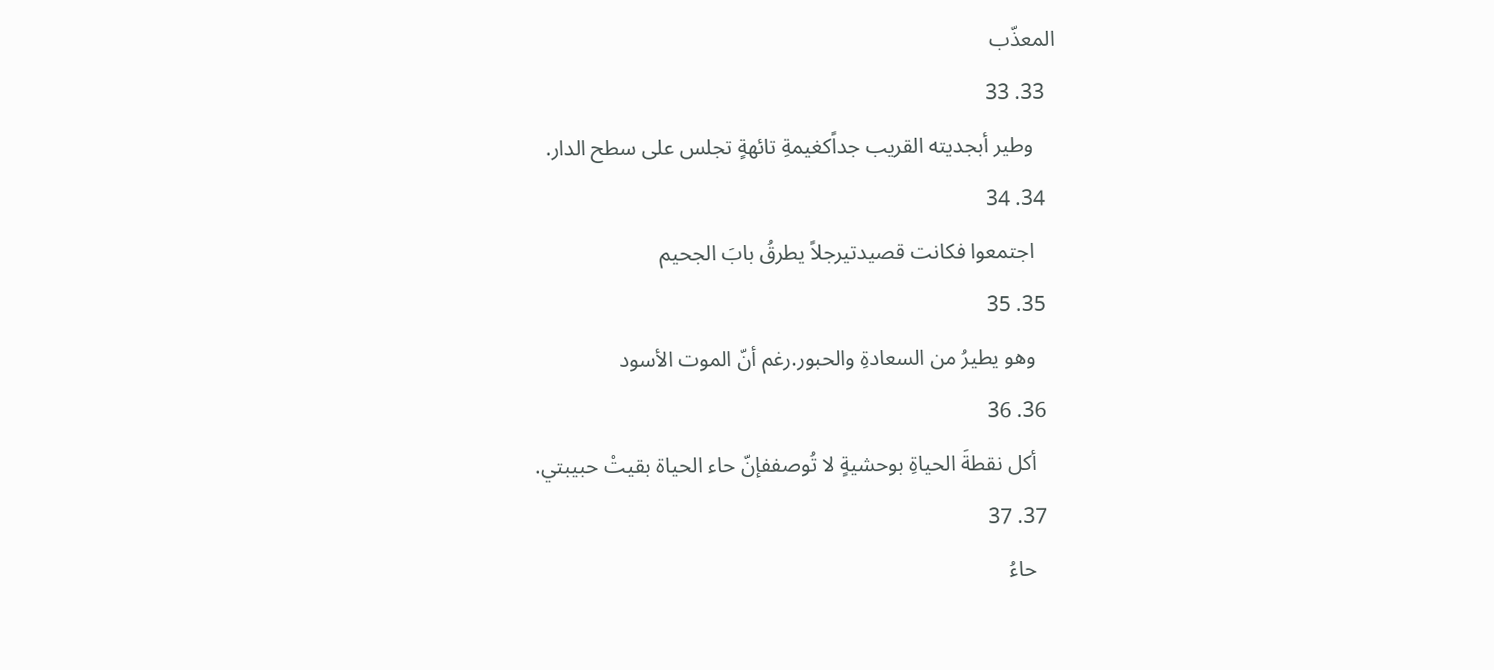المعذّب
  33. 33
    وطير أبجديته القريب جداًكغيمةِ تائهةٍ تجلس على سطح الدار.
  34. 34
    اجتمعوا فكانت قصيدتيرجلاً يطرقُ بابَ الجحيم
  35. 35
    وهو يطيرُ من السعادةِ والحبور.رغم أنّ الموت الأسود
  36. 36
    أكل نقطةَ الحياةِ بوحشيةٍ لا تُوصففإنّ حاء الحياة بقيتْ حبيبتي.
  37. 37
    حاءُ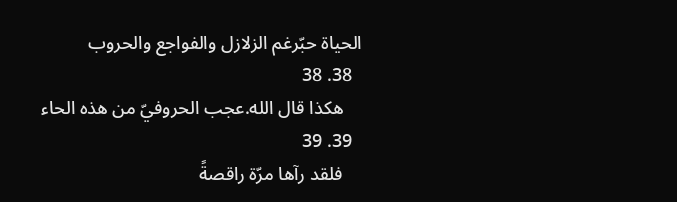الحياة حبّرغم الزلازل والفواجع والحروب
  38. 38
    هكذا قال الله.عجب الحروفيّ من هذه الحاء
  39. 39
    فلقد رآها مرّة راقصةً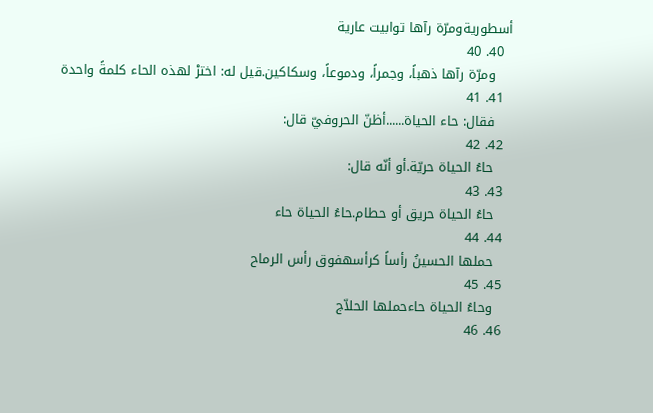أسطوريةومرّة رآها توابيت عارية
  40. 40
    ومرّة رآها ذهباً، وجمراً، ودموعاً، وسكاكين.قيل له: اخترْ لهذه الحاء كلمةً واحدة
  41. 41
    فقال: حاء الحياة......أظنّ الحروفيّ قال:
  42. 42
    حاءُ الحياة حريّة.أو أنّه قال:
  43. 43
    حاءُ الحياة حريق أو حطام.حاءُ الحياة حاء
  44. 44
    حملها الحسينُ رأساً كرأسهفوق رأس الرماح
  45. 45
    وحاءُ الحياة حاءحملها الحلاّج
  46. 46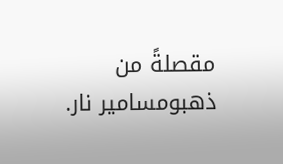مقصلةً من ذهبومسامير نار.